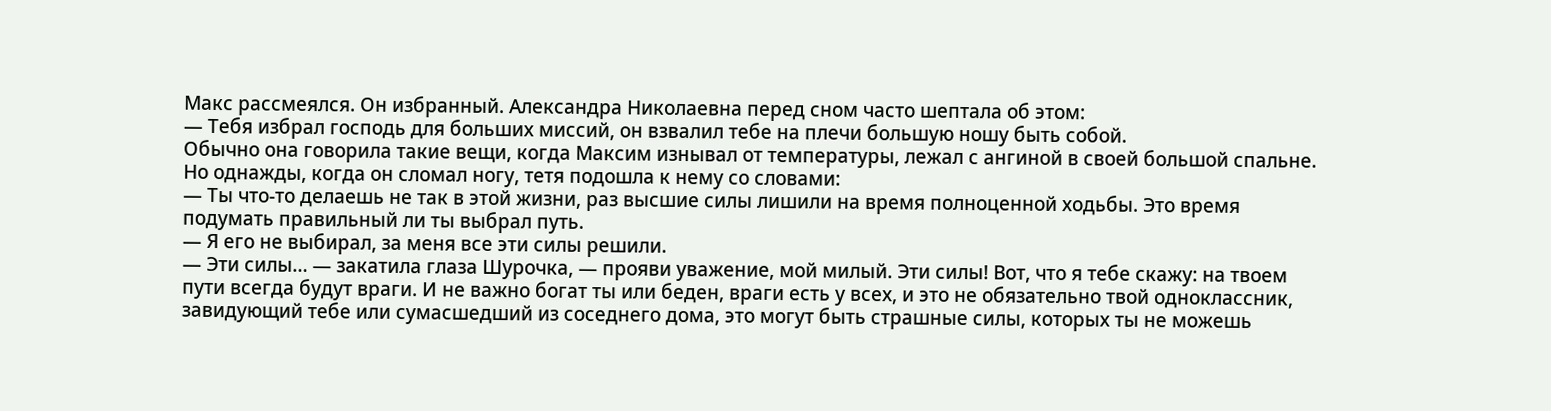Макс рассмеялся. Он избранный. Александра Николаевна перед сном часто шептала об этом:
— Тебя избрал господь для больших миссий, он взвалил тебе на плечи большую ношу быть собой.
Обычно она говорила такие вещи, когда Максим изнывал от температуры, лежал с ангиной в своей большой спальне. Но однажды, когда он сломал ногу, тетя подошла к нему со словами:
— Ты что-то делаешь не так в этой жизни, раз высшие силы лишили на время полноценной ходьбы. Это время подумать правильный ли ты выбрал путь.
— Я его не выбирал, за меня все эти силы решили.
— Эти силы… — закатила глаза Шурочка, — прояви уважение, мой милый. Эти силы! Вот, что я тебе скажу: на твоем пути всегда будут враги. И не важно богат ты или беден, враги есть у всех, и это не обязательно твой одноклассник, завидующий тебе или сумасшедший из соседнего дома, это могут быть страшные силы, которых ты не можешь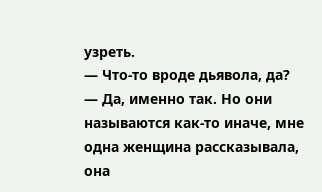узреть.
— Что-то вроде дьявола, да?
— Да, именно так. Но они называются как-то иначе, мне одна женщина рассказывала, она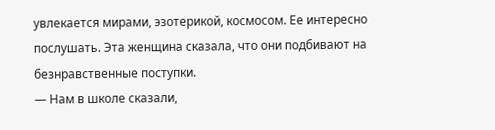увлекается мирами, эзотерикой, космосом. Ее интересно послушать. Эта женщина сказала, что они подбивают на безнравственные поступки.
— Нам в школе сказали,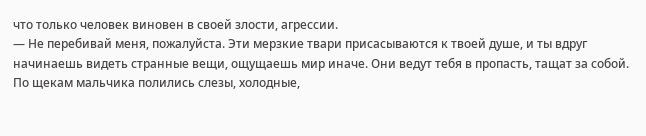что только человек виновен в своей злости, агрессии.
— Не перебивай меня, пожалуйста. Эти мерзкие твари присасываются к твоей душе, и ты вдруг начинаешь видеть странные вещи, ощущаешь мир иначе. Они ведут тебя в пропасть, тащат за собой.
По щекам мальчика полились слезы, холодные,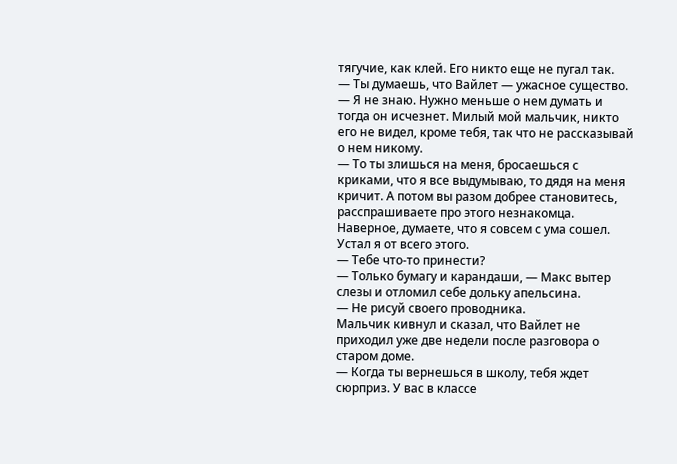тягучие, как клей. Его никто еще не пугал так.
— Ты думаешь, что Вайлет — ужасное существо.
— Я не знаю. Нужно меньше о нем думать и тогда он исчезнет. Милый мой мальчик, никто его не видел, кроме тебя, так что не рассказывай о нем никому.
— То ты злишься на меня, бросаешься с криками, что я все выдумываю, то дядя на меня кричит. А потом вы разом добрее становитесь, расспрашиваете про этого незнакомца. Наверное, думаете, что я совсем с ума сошел. Устал я от всего этого.
— Тебе что-то принести?
— Только бумагу и карандаши, — Макс вытер слезы и отломил себе дольку апельсина.
— Не рисуй своего проводника.
Мальчик кивнул и сказал, что Вайлет не приходил уже две недели после разговора о старом доме.
— Когда ты вернешься в школу, тебя ждет сюрприз. У вас в классе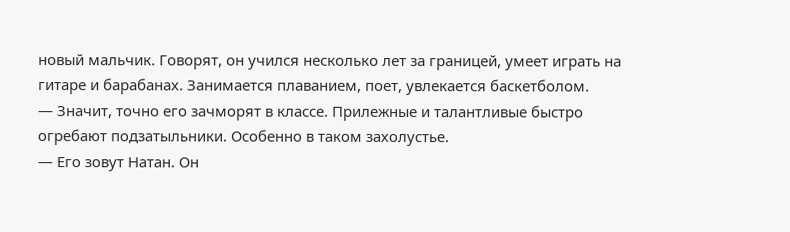новый мальчик. Говорят, он учился несколько лет за границей, умеет играть на гитаре и барабанах. Занимается плаванием, поет, увлекается баскетболом.
— Значит, точно его зачморят в классе. Прилежные и талантливые быстро огребают подзатыльники. Особенно в таком захолустье.
— Его зовут Натан. Он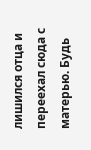лишился отца и переехал сюда с матерью. Будь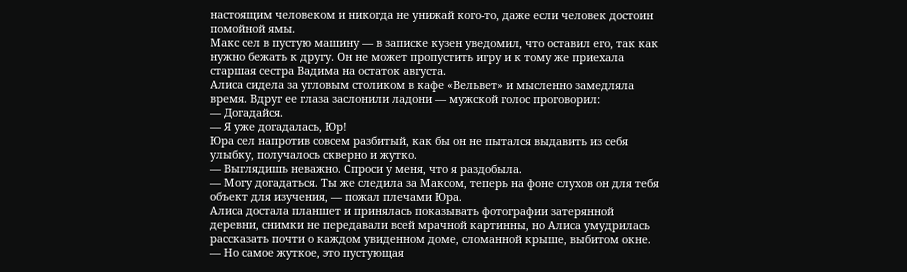настоящим человеком и никогда не унижай кого-то, даже если человек достоин помойной ямы.
Макс сел в пустую машину — в записке кузен уведомил, что оставил его, так как нужно бежать к другу. Он не может пропустить игру и к тому же приехала старшая сестра Вадима на остаток августа.
Алиса сидела за угловым столиком в кафе «Вельвет» и мысленно замедляла время. Вдруг ее глаза заслонили ладони — мужской голос проговорил:
— Догадайся.
— Я уже догадалась, Юр!
Юра сел напротив совсем разбитый, как бы он не пытался выдавить из себя улыбку, получалось скверно и жутко.
— Выглядишь неважно. Спроси у меня, что я раздобыла.
— Могу догадаться. Ты же следила за Максом, теперь на фоне слухов он для тебя объект для изучения, — пожал плечами Юра.
Алиса достала планшет и принялась показывать фотографии затерянной деревни, снимки не передавали всей мрачной картинны, но Алиса умудрилась рассказать почти о каждом увиденном доме, сломанной крыше, выбитом окне.
— Но самое жуткое, это пустующая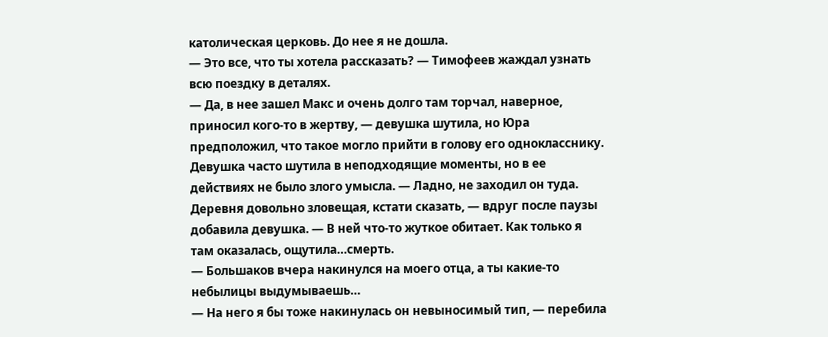католическая церковь. До нее я не дошла.
— Это все, что ты хотела рассказать? — Тимофеев жаждал узнать всю поездку в деталях.
— Да, в нее зашел Макс и очень долго там торчал, наверное, приносил кого-то в жертву, — девушка шутила, но Юра предположил, что такое могло прийти в голову его однокласснику. Девушка часто шутила в неподходящие моменты, но в ее действиях не было злого умысла. — Ладно, не заходил он туда. Деревня довольно зловещая, кстати сказать, — вдруг после паузы добавила девушка. — В ней что-то жуткое обитает. Как только я там оказалась, ощутила…смерть.
— Большаков вчера накинулся на моего отца, а ты какие-то небылицы выдумываешь…
— На него я бы тоже накинулась он невыносимый тип, — перебила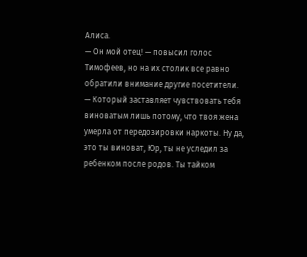Алиса.
— Он мой отец! — повысил голос Тимофеев, но на их столик все равно обратили внимание другие посетители.
— Который заставляет чувствовать тебя виноватым лишь потому, что твоя жена умерла от передозировки наркоты. Ну да, это ты виноват, Юр, ты не уследил за ребенком после родов. Ты тайком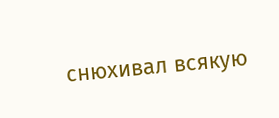снюхивал всякую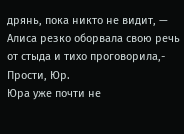дрянь, пока никто не видит, — Алиса резко оборвала свою речь от стыда и тихо проговорила,- Прости, Юр.
Юра уже почти не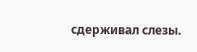сдерживал слезы.